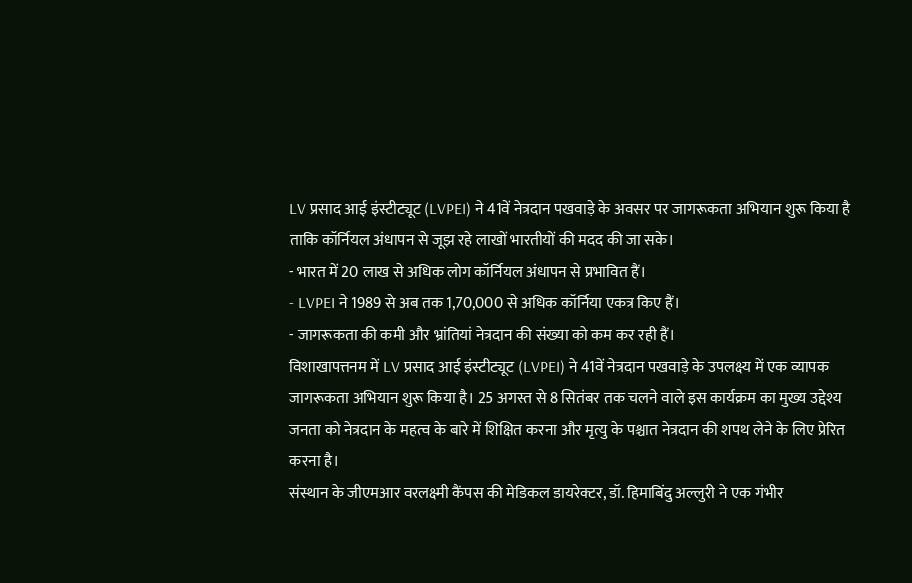LV प्रसाद आई इंस्टीट्यूट (LVPEI) ने 41वें नेत्रदान पखवाड़े के अवसर पर जागरूकता अभियान शुरू किया है ताकि कॉर्नियल अंधापन से जूझ रहे लाखों भारतीयों की मदद की जा सके।
- भारत में 20 लाख से अधिक लोग कॉर्नियल अंधापन से प्रभावित हैं।
- LVPEI ने 1989 से अब तक 1,70,000 से अधिक कॉर्निया एकत्र किए हैं।
- जागरूकता की कमी और भ्रांतियां नेत्रदान की संख्या को कम कर रही हैं।
विशाखापत्तनम में LV प्रसाद आई इंस्टीट्यूट (LVPEI) ने 41वें नेत्रदान पखवाड़े के उपलक्ष्य में एक व्यापक जागरूकता अभियान शुरू किया है। 25 अगस्त से 8 सितंबर तक चलने वाले इस कार्यक्रम का मुख्य उद्देश्य जनता को नेत्रदान के महत्व के बारे में शिक्षित करना और मृत्यु के पश्चात नेत्रदान की शपथ लेने के लिए प्रेरित करना है।
संस्थान के जीएमआर वरलक्ष्मी कैंपस की मेडिकल डायरेक्टर, डॉ. हिमाबिंदु अल्लुरी ने एक गंभीर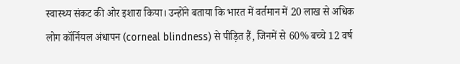स्वास्थ्य संकट की ओर इशारा किया। उन्होंने बताया कि भारत में वर्तमान में 20 लाख से अधिक लोग कॉर्नियल अंधापन (corneal blindness) से पीड़ित हैं, जिनमें से 60% बच्चे 12 वर्ष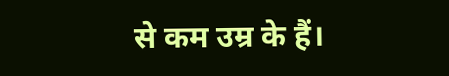से कम उम्र के हैं।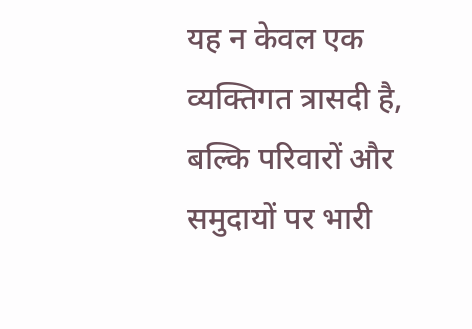यह न केवल एक व्यक्तिगत त्रासदी है, बल्कि परिवारों और समुदायों पर भारी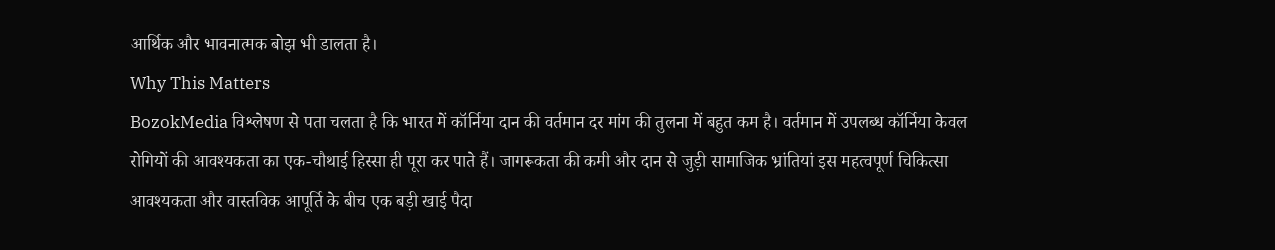आर्थिक और भावनात्मक बोझ भी डालता है।
Why This Matters
BozokMedia विश्लेषण से पता चलता है कि भारत में कॉर्निया दान की वर्तमान दर मांग की तुलना में बहुत कम है। वर्तमान में उपलब्ध कॉर्निया केवल रोगियों की आवश्यकता का एक-चौथाई हिस्सा ही पूरा कर पाते हैं। जागरूकता की कमी और दान से जुड़ी सामाजिक भ्रांतियां इस महत्वपूर्ण चिकित्सा आवश्यकता और वास्तविक आपूर्ति के बीच एक बड़ी खाई पैदा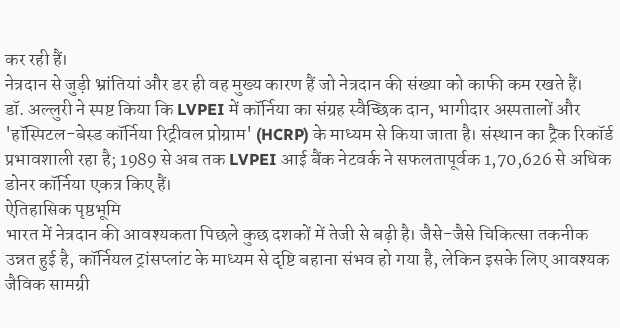कर रही हैं।
नेत्रदान से जुड़ी भ्रांतियां और डर ही वह मुख्य कारण हैं जो नेत्रदान की संख्या को काफी कम रखते हैं।
डॉ. अल्लुरी ने स्पष्ट किया कि LVPEI में कॉर्निया का संग्रह स्वैच्छिक दान, भागीदार अस्पतालों और 'हॉस्पिटल-बेस्ड कॉर्निया रिट्रीवल प्रोग्राम' (HCRP) के माध्यम से किया जाता है। संस्थान का ट्रैक रिकॉर्ड प्रभावशाली रहा है; 1989 से अब तक LVPEI आई बैंक नेटवर्क ने सफलतापूर्वक 1,70,626 से अधिक डोनर कॉर्निया एकत्र किए हैं।
ऐतिहासिक पृष्ठभूमि
भारत में नेत्रदान की आवश्यकता पिछले कुछ दशकों में तेजी से बढ़ी है। जैसे-जैसे चिकित्सा तकनीक उन्नत हुई है, कॉर्नियल ट्रांसप्लांट के माध्यम से दृष्टि बहाना संभव हो गया है, लेकिन इसके लिए आवश्यक जैविक सामग्री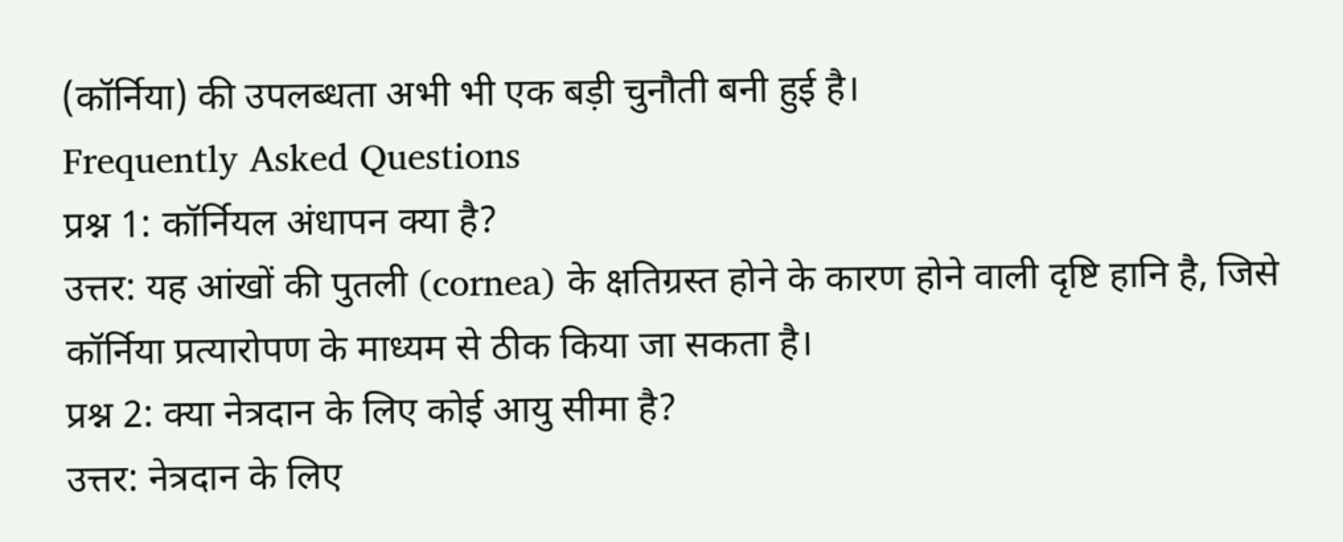(कॉर्निया) की उपलब्धता अभी भी एक बड़ी चुनौती बनी हुई है।
Frequently Asked Questions
प्रश्न 1: कॉर्नियल अंधापन क्या है?
उत्तर: यह आंखों की पुतली (cornea) के क्षतिग्रस्त होने के कारण होने वाली दृष्टि हानि है, जिसे कॉर्निया प्रत्यारोपण के माध्यम से ठीक किया जा सकता है।
प्रश्न 2: क्या नेत्रदान के लिए कोई आयु सीमा है?
उत्तर: नेत्रदान के लिए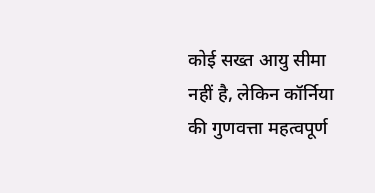कोई सख्त आयु सीमा नहीं है, लेकिन कॉर्निया की गुणवत्ता महत्वपूर्ण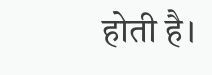होती है।